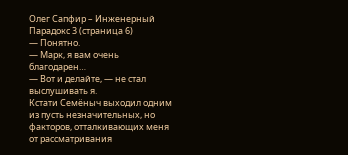Олег Сапфир – Инженерный Парадокс 3 (страница 6)
— Понятно.
— Марк, я вам очень благодарен…
— Вот и делайте, — не стал выслушивать я.
Кстати Семёныч выходил одним из пусть незначительных, но факторов, отталкивающих меня от рассматривания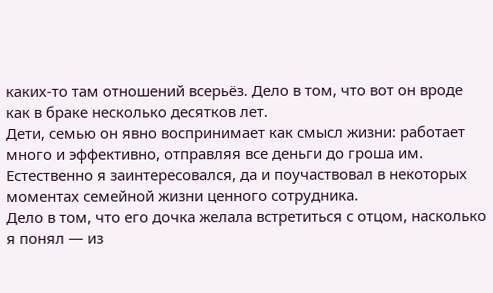каких-то там отношений всерьёз. Дело в том, что вот он вроде как в браке несколько десятков лет.
Дети, семью он явно воспринимает как смысл жизни: работает много и эффективно, отправляя все деньги до гроша им. Естественно я заинтересовался, да и поучаствовал в некоторых моментах семейной жизни ценного сотрудника.
Дело в том, что его дочка желала встретиться с отцом, насколько я понял — из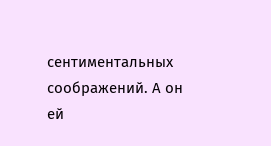сентиментальных соображений. А он ей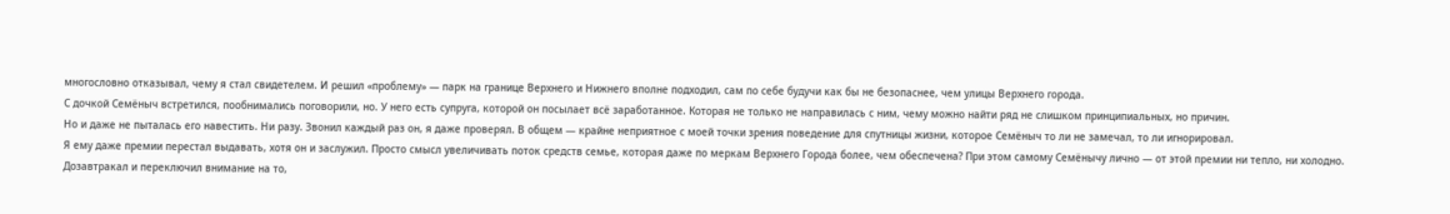многословно отказывал, чему я стал свидетелем. И решил «проблему» — парк на границе Верхнего и Нижнего вполне подходил, сам по себе будучи как бы не безопаснее, чем улицы Верхнего города.
С дочкой Семёныч встретился, пообнимались поговорили, но. У него есть супруга, которой он посылает всё заработанное. Которая не только не направилась с ним, чему можно найти ряд не слишком принципиальных, но причин.
Но и даже не пыталась его навестить. Ни разу. Звонил каждый раз он, я даже проверял. В общем — крайне неприятное с моей точки зрения поведение для спутницы жизни, которое Семёныч то ли не замечал, то ли игнорировал.
Я ему даже премии перестал выдавать, хотя он и заслужил. Просто смысл увеличивать поток средств семье, которая даже по меркам Верхнего Города более, чем обеспечена? При этом самому Семёнычу лично — от этой премии ни тепло, ни холодно.
Дозавтракал и переключил внимание на то,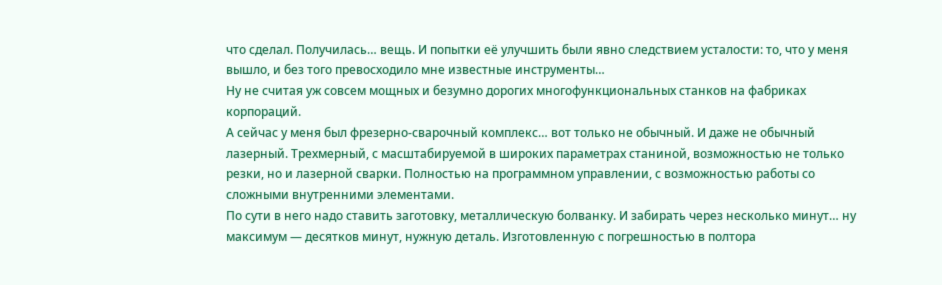что сделал. Получилась… вещь. И попытки её улучшить были явно следствием усталости: то, что у меня вышло, и без того превосходило мне известные инструменты…
Ну не считая уж совсем мощных и безумно дорогих многофункциональных станков на фабриках корпораций.
А сейчас у меня был фрезерно-сварочный комплекс… вот только не обычный. И даже не обычный лазерный. Трехмерный, с масштабируемой в широких параметрах станиной, возможностью не только резки, но и лазерной сварки. Полностью на программном управлении, с возможностью работы со сложными внутренними элементами.
По сути в него надо ставить заготовку, металлическую болванку. И забирать через несколько минут… ну максимум — десятков минут, нужную деталь. Изготовленную с погрешностью в полтора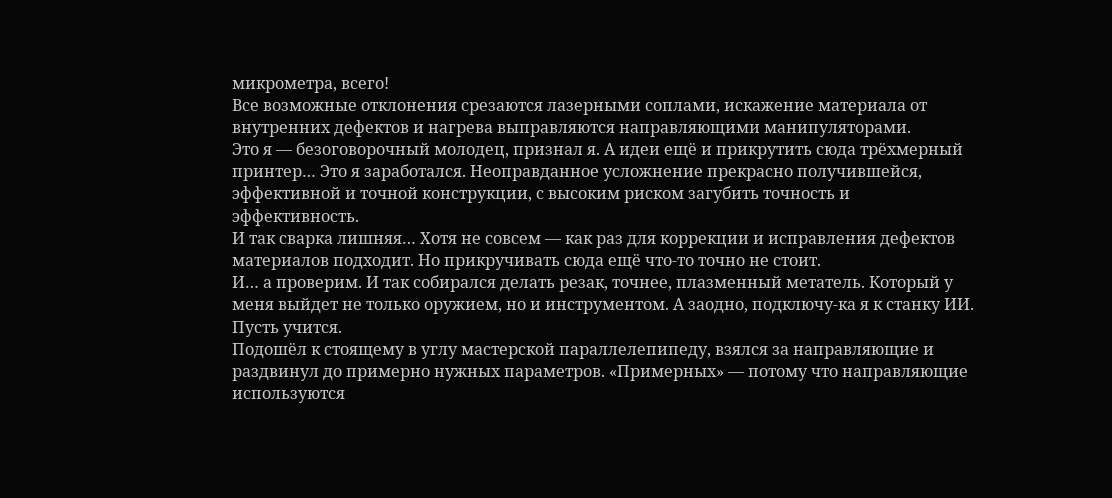микрометра, всего!
Все возможные отклонения срезаются лазерными соплами, искажение материала от внутренних дефектов и нагрева выправляются направляющими манипуляторами.
Это я — безоговорочный молодец, признал я. А идеи ещё и прикрутить сюда трёхмерный принтер… Это я заработался. Неоправданное усложнение прекрасно получившейся, эффективной и точной конструкции, с высоким риском загубить точность и эффективность.
И так сварка лишняя… Хотя не совсем — как раз для коррекции и исправления дефектов материалов подходит. Но прикручивать сюда ещё что-то точно не стоит.
И… а проверим. И так собирался делать резак, точнее, плазменный метатель. Который у меня выйдет не только оружием, но и инструментом. А заодно, подключу-ка я к станку ИИ. Пусть учится.
Подошёл к стоящему в углу мастерской параллелепипеду, взялся за направляющие и раздвинул до примерно нужных параметров. «Примерных» — потому что направляющие используются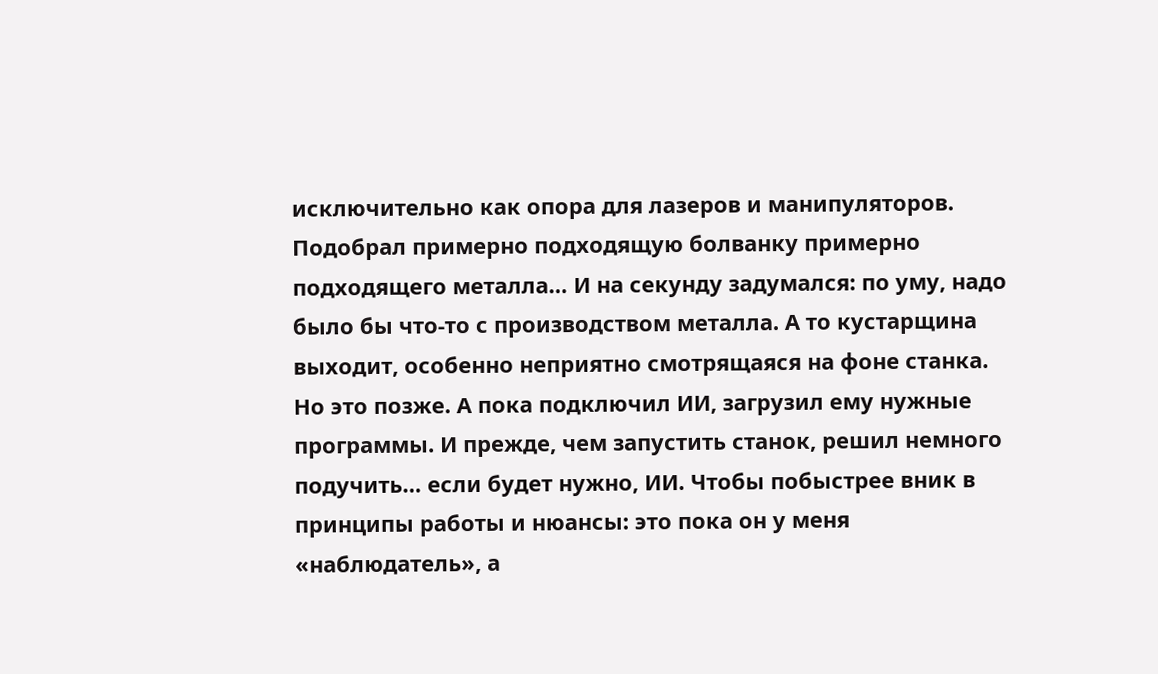исключительно как опора для лазеров и манипуляторов.
Подобрал примерно подходящую болванку примерно подходящего металла… И на секунду задумался: по уму, надо было бы что-то с производством металла. А то кустарщина выходит, особенно неприятно смотрящаяся на фоне станка.
Но это позже. А пока подключил ИИ, загрузил ему нужные программы. И прежде, чем запустить станок, решил немного подучить… если будет нужно, ИИ. Чтобы побыстрее вник в принципы работы и нюансы: это пока он у меня «наблюдатель», а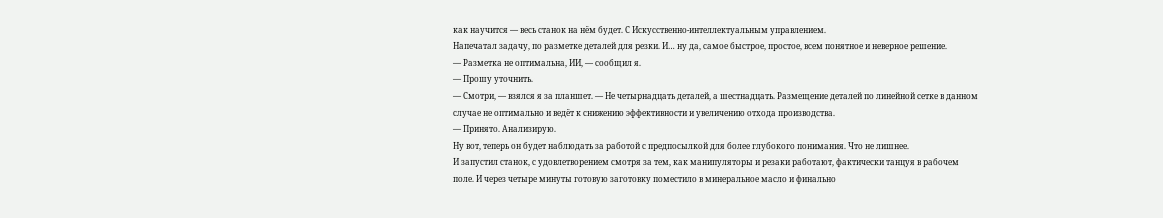как научится — весь станок на нём будет. С Искусственно-интеллектуальным управлением.
Напечатал задачу, по разметке деталей для резки. И… ну да, самое быстрое, простое, всем понятное и неверное решение.
— Разметка не оптимальна, ИИ, — сообщил я.
— Прошу уточнить.
— Смотри, — взялся я за планшет. — Не четырнадцать деталей, а шестнадцать. Размещение деталей по линейной сетке в данном случае не оптимально и ведёт к снижению эффективности и увеличению отхода производства.
— Принято. Анализирую.
Ну вот, теперь он будет наблюдать за работой с предпосылкой для более глубокого понимания. Что не лишнее.
И запустил станок, с удовлетворением смотря за тем, как манипуляторы и резаки работают, фактически танцуя в рабочем поле. И через четыре минуты готовую заготовку поместило в минеральное масло и финально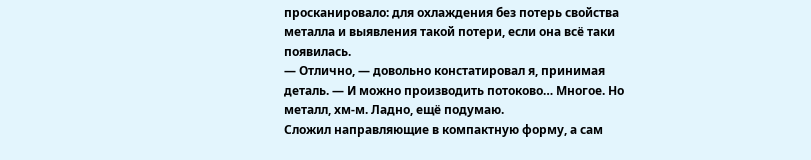просканировало: для охлаждения без потерь свойства металла и выявления такой потери, если она всё таки появилась.
— Отлично, — довольно констатировал я, принимая деталь. — И можно производить потоково… Многое. Но металл, хм-м. Ладно, ещё подумаю.
Сложил направляющие в компактную форму, а сам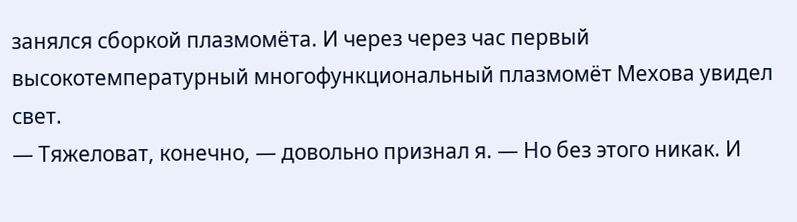занялся сборкой плазмомёта. И через через час первый высокотемпературный многофункциональный плазмомёт Мехова увидел свет.
— Тяжеловат, конечно, — довольно признал я. — Но без этого никак. И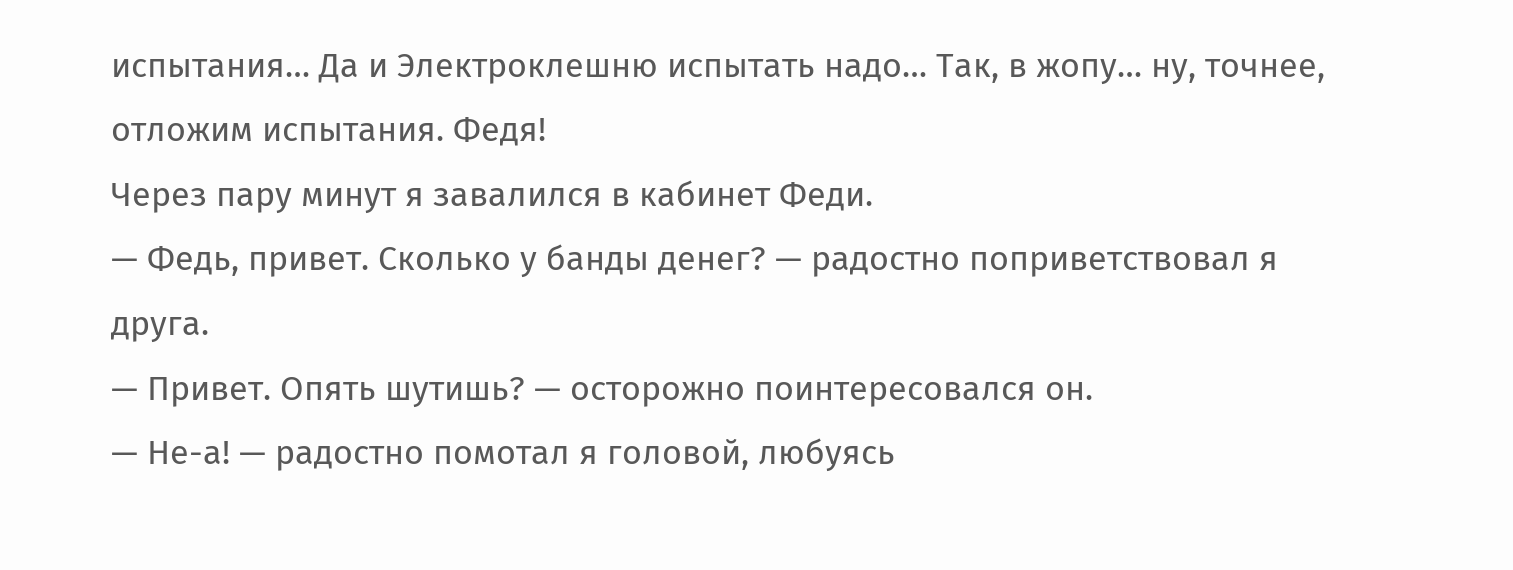испытания… Да и Электроклешню испытать надо… Так, в жопу… ну, точнее, отложим испытания. Федя!
Через пару минут я завалился в кабинет Феди.
— Федь, привет. Сколько у банды денег? — радостно поприветствовал я друга.
— Привет. Опять шутишь? — осторожно поинтересовался он.
— Не-а! — радостно помотал я головой, любуясь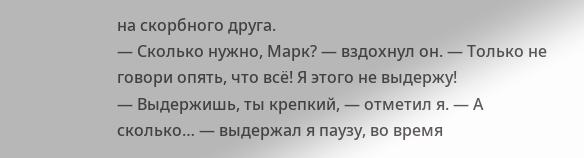на скорбного друга.
— Сколько нужно, Марк? — вздохнул он. — Только не говори опять, что всё! Я этого не выдержу!
— Выдержишь, ты крепкий, — отметил я. — А сколько… — выдержал я паузу, во время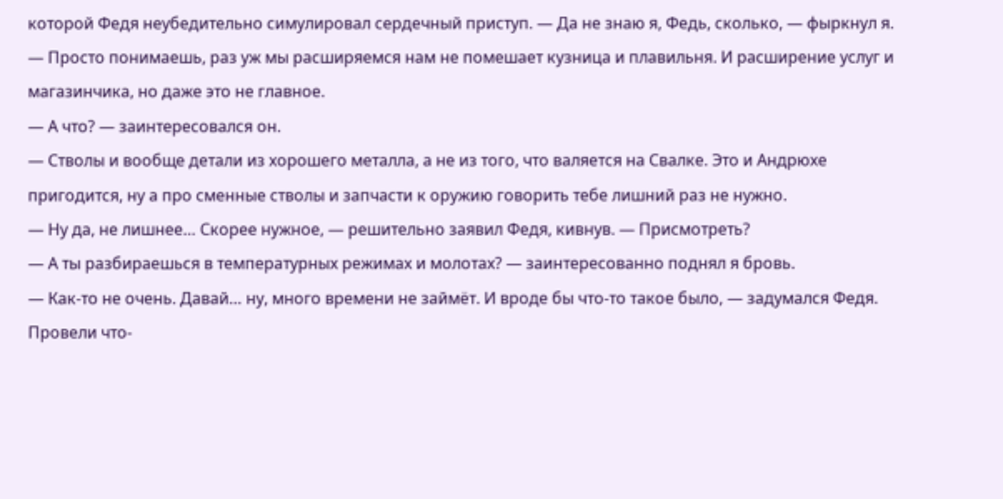которой Федя неубедительно симулировал сердечный приступ. — Да не знаю я, Федь, сколько, — фыркнул я. — Просто понимаешь, раз уж мы расширяемся нам не помешает кузница и плавильня. И расширение услуг и магазинчика, но даже это не главное.
— А что? — заинтересовался он.
— Стволы и вообще детали из хорошего металла, а не из того, что валяется на Свалке. Это и Андрюхе пригодится, ну а про сменные стволы и запчасти к оружию говорить тебе лишний раз не нужно.
— Ну да, не лишнее… Скорее нужное, — решительно заявил Федя, кивнув. — Присмотреть?
— А ты разбираешься в температурных режимах и молотах? — заинтересованно поднял я бровь.
— Как-то не очень. Давай… ну, много времени не займёт. И вроде бы что-то такое было, — задумался Федя.
Провели что-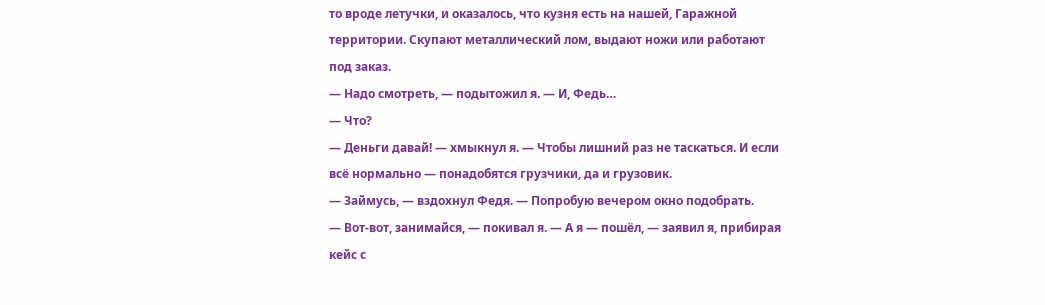то вроде летучки, и оказалось, что кузня есть на нашей, Гаражной территории. Скупают металлический лом, выдают ножи или работают под заказ.
— Надо смотреть, — подытожил я. — И, Федь…
— Что?
— Деньги давай! — хмыкнул я. — Чтобы лишний раз не таскаться. И если всё нормально — понадобятся грузчики, да и грузовик.
— Займусь, — вздохнул Федя. — Попробую вечером окно подобрать.
— Вот-вот, занимайся, — покивал я. — А я — пошёл, — заявил я, прибирая кейс с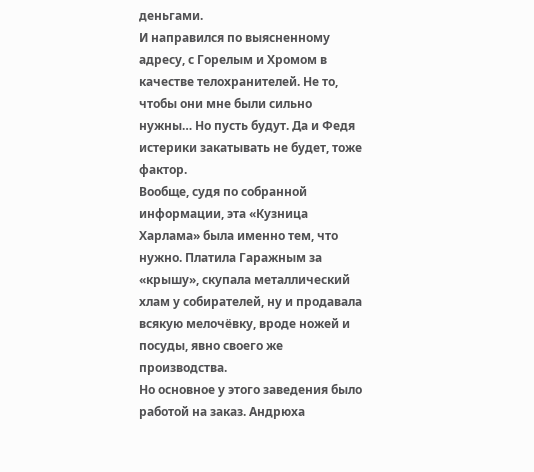деньгами.
И направился по выясненному адресу, с Горелым и Хромом в качестве телохранителей. Не то, чтобы они мне были сильно нужны… Но пусть будут. Да и Федя истерики закатывать не будет, тоже фактор.
Вообще, судя по собранной информации, эта «Кузница Харлама» была именно тем, что нужно. Платила Гаражным за «крышу», скупала металлический хлам у собирателей, ну и продавала всякую мелочёвку, вроде ножей и посуды, явно своего же производства.
Но основное у этого заведения было работой на заказ. Андрюха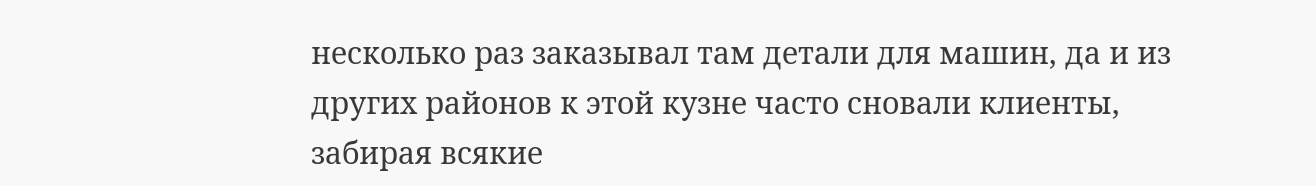несколько раз заказывал там детали для машин, да и из других районов к этой кузне часто сновали клиенты, забирая всякие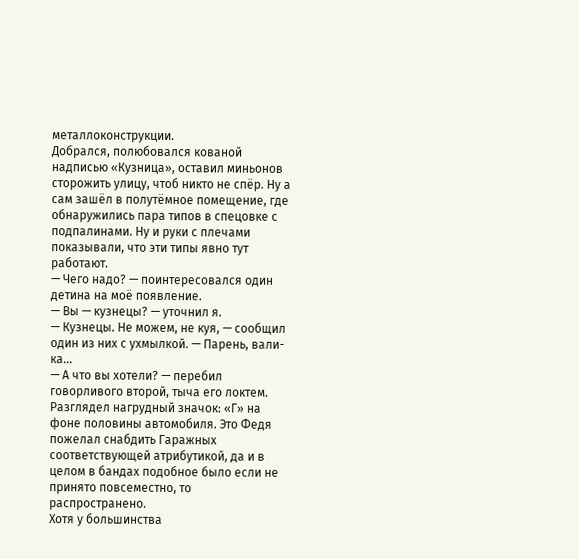металлоконструкции.
Добрался, полюбовался кованой надписью «Кузница», оставил миньонов сторожить улицу, чтоб никто не спёр. Ну а сам зашёл в полутёмное помещение, где обнаружились пара типов в спецовке с подпалинами. Ну и руки с плечами показывали, что эти типы явно тут работают.
— Чего надо? — поинтересовался один детина на моё появление.
— Вы — кузнецы? — уточнил я.
— Кузнецы. Не можем, не куя, — сообщил один из них с ухмылкой. — Парень, вали-ка…
— А что вы хотели? — перебил говорливого второй, тыча его локтем.
Разглядел нагрудный значок: «Г» на фоне половины автомобиля. Это Федя пожелал снабдить Гаражных соответствующей атрибутикой, да и в целом в бандах подобное было если не принято повсеместно, то распространено.
Хотя у большинства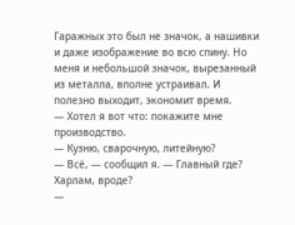Гаражных это был не значок, а нашивки и даже изображение во всю спину. Но меня и небольшой значок, вырезанный из металла, вполне устраивал. И полезно выходит, экономит время.
— Хотел я вот что: покажите мне производство.
— Кузню, сварочную, литейную?
— Всё, — сообщил я. — Главный где? Харлам, вроде?
—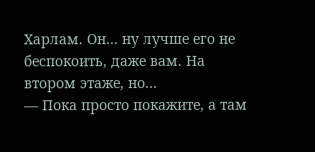Харлам. Он… ну лучше его не беспокоить, даже вам. На втором этаже, но…
— Пока просто покажите, а там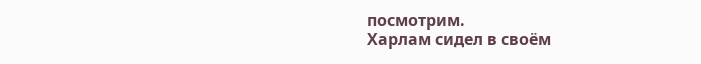посмотрим.
Харлам сидел в своём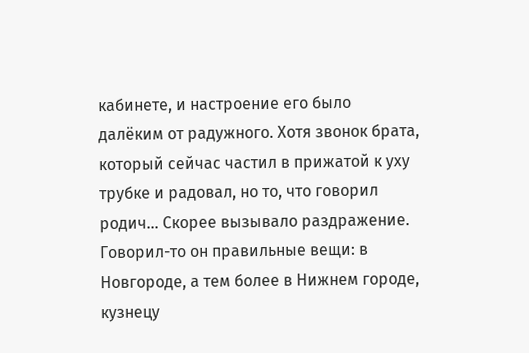кабинете, и настроение его было далёким от радужного. Хотя звонок брата, который сейчас частил в прижатой к уху трубке и радовал, но то, что говорил родич… Скорее вызывало раздражение.
Говорил-то он правильные вещи: в Новгороде, а тем более в Нижнем городе, кузнецу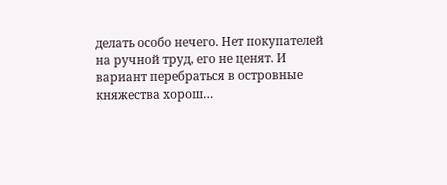делать особо нечего. Нет покупателей на ручной труд, его не ценят. И вариант перебраться в островные княжества хорош…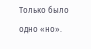Только было одно «но».